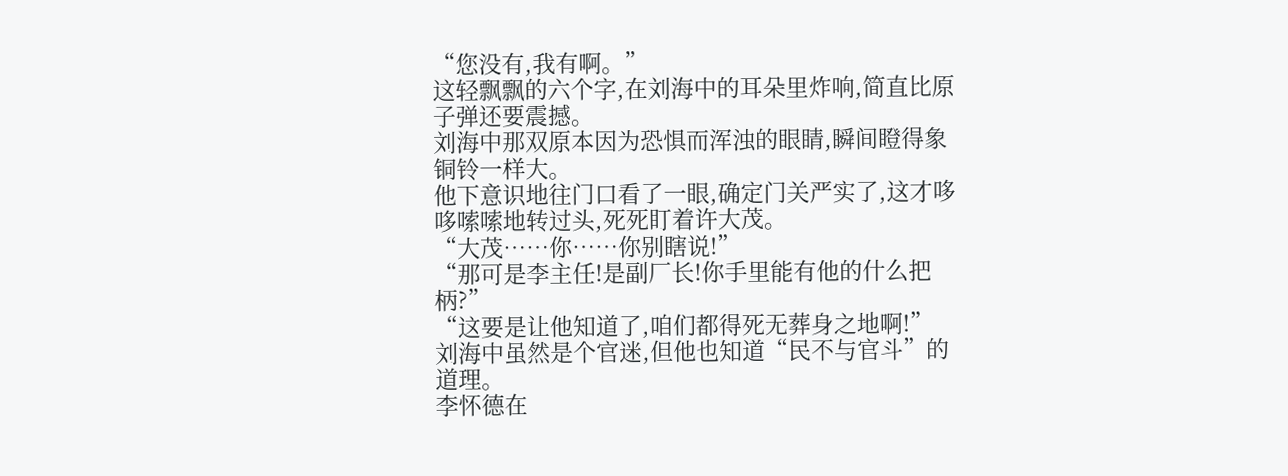“您没有,我有啊。”
这轻飘飘的六个字,在刘海中的耳朵里炸响,简直比原子弹还要震撼。
刘海中那双原本因为恐惧而浑浊的眼睛,瞬间瞪得象铜铃一样大。
他下意识地往门口看了一眼,确定门关严实了,这才哆哆嗦嗦地转过头,死死盯着许大茂。
“大茂……你……你别瞎说!”
“那可是李主任!是副厂长!你手里能有他的什么把柄?”
“这要是让他知道了,咱们都得死无葬身之地啊!”
刘海中虽然是个官迷,但他也知道“民不与官斗”的道理。
李怀德在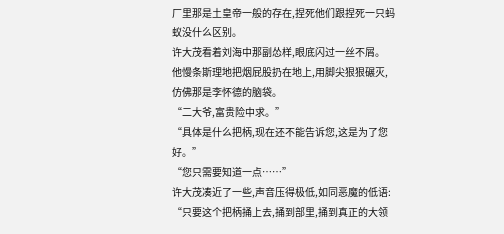厂里那是土皇帝一般的存在,捏死他们跟捏死一只蚂蚁没什么区别。
许大茂看着刘海中那副怂样,眼底闪过一丝不屑。
他慢条斯理地把烟屁股扔在地上,用脚尖狠狠碾灭,仿佛那是李怀德的脑袋。
“二大爷,富贵险中求。”
“具体是什么把柄,现在还不能告诉您,这是为了您好。”
“您只需要知道一点……”
许大茂凑近了一些,声音压得极低,如同恶魔的低语:
“只要这个把柄捅上去,捅到部里,捅到真正的大领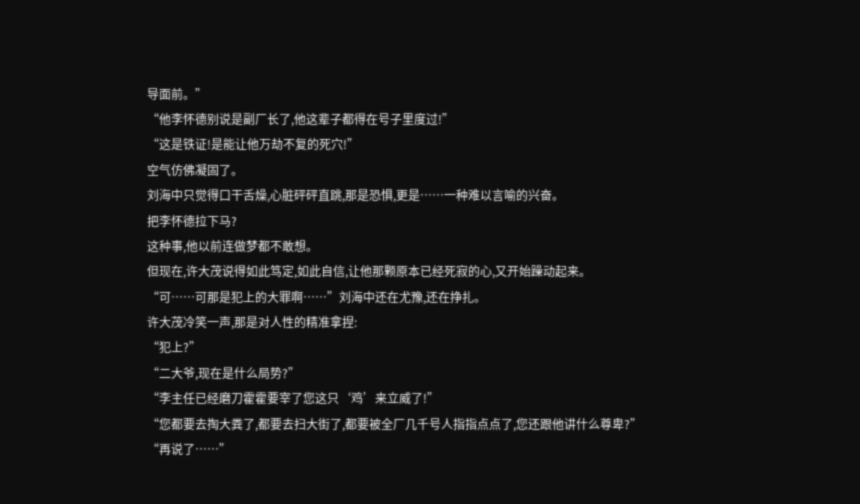导面前。”
“他李怀德别说是副厂长了,他这辈子都得在号子里度过!”
“这是铁证!是能让他万劫不复的死穴!”
空气仿佛凝固了。
刘海中只觉得口干舌燥,心脏砰砰直跳,那是恐惧,更是……一种难以言喻的兴奋。
把李怀德拉下马?
这种事,他以前连做梦都不敢想。
但现在,许大茂说得如此笃定,如此自信,让他那颗原本已经死寂的心,又开始躁动起来。
“可……可那是犯上的大罪啊……”刘海中还在尤豫,还在挣扎。
许大茂冷笑一声,那是对人性的精准拿捏:
“犯上?”
“二大爷,现在是什么局势?”
“李主任已经磨刀霍霍要宰了您这只‘鸡’来立威了!”
“您都要去掏大粪了,都要去扫大街了,都要被全厂几千号人指指点点了,您还跟他讲什么尊卑?”
“再说了……”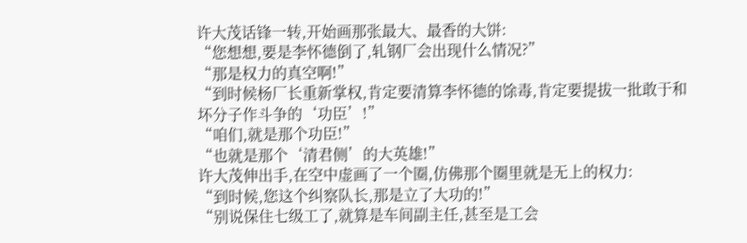许大茂话锋一转,开始画那张最大、最香的大饼:
“您想想,要是李怀德倒了,轧钢厂会出现什么情况?”
“那是权力的真空啊!”
“到时候杨厂长重新掌权,肯定要清算李怀德的馀毒,肯定要提拔一批敢于和坏分子作斗争的‘功臣’!”
“咱们,就是那个功臣!”
“也就是那个‘清君侧’的大英雄!”
许大茂伸出手,在空中虚画了一个圈,仿佛那个圈里就是无上的权力:
“到时候,您这个纠察队长,那是立了大功的!”
“别说保住七级工了,就算是车间副主任,甚至是工会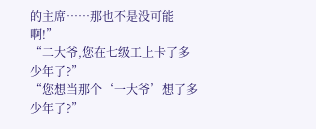的主席……那也不是没可能啊!”
“二大爷,您在七级工上卡了多少年了?”
“您想当那个‘一大爷’想了多少年了?”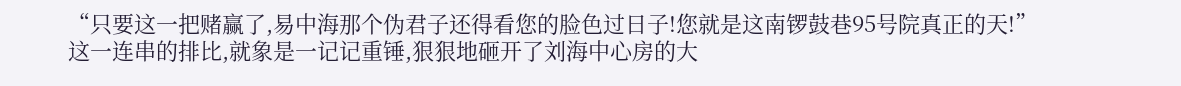“只要这一把赌赢了,易中海那个伪君子还得看您的脸色过日子!您就是这南锣鼓巷95号院真正的天!”
这一连串的排比,就象是一记记重锤,狠狠地砸开了刘海中心房的大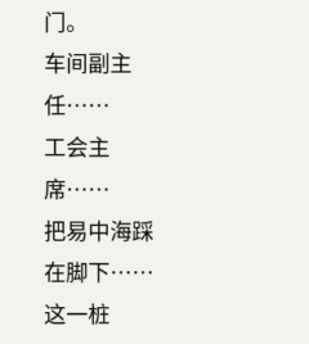门。
车间副主任……
工会主席……
把易中海踩在脚下……
这一桩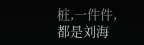桩,一件件,都是刘海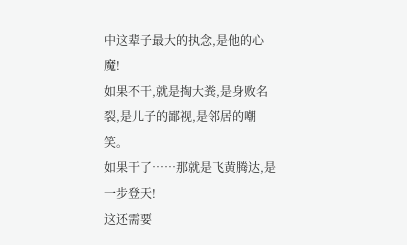中这辈子最大的执念,是他的心魔!
如果不干,就是掏大粪,是身败名裂,是儿子的鄙视,是邻居的嘲笑。
如果干了……那就是飞黄腾达,是一步登天!
这还需要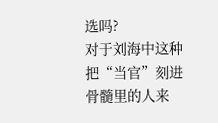选吗?
对于刘海中这种把“当官”刻进骨髓里的人来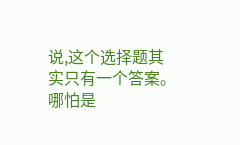说,这个选择题其实只有一个答案。
哪怕是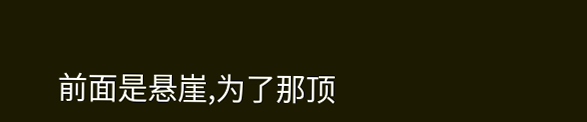前面是悬崖,为了那顶